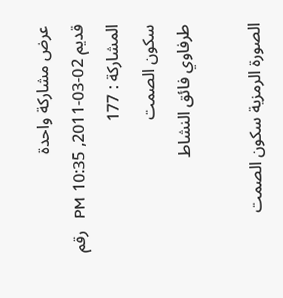عرض مشاركة واحدة
قديم 02-03-2011, 10:35 PM   رقم المشاركة : 177
سكون الصمت
طرفاوي فائق النشاط

الصورة الرمزية سكون الصمت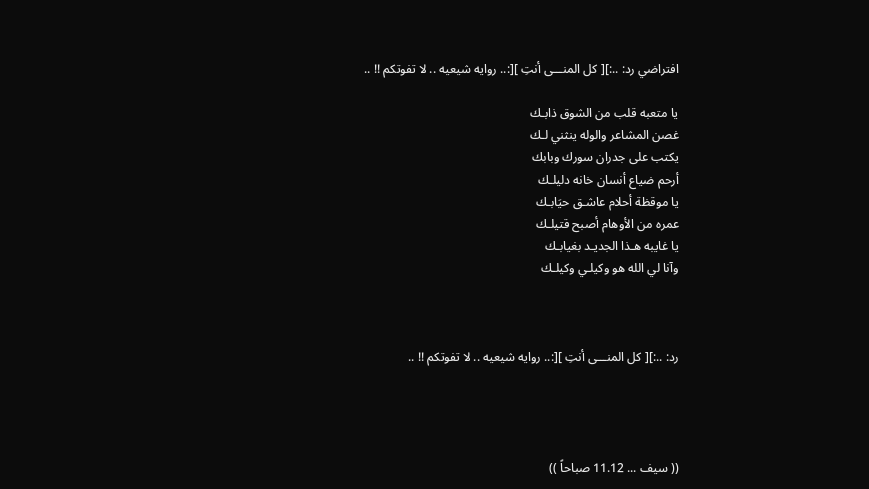افتراضي رد: ..:][ كل المنـــى أنتِ ][:.. روايه شيعيه .. لا تفوتكم !! ..

يا متعبه قلب من الشوق ذابـك
غصن المشاعر والوله ينثني لـك
يكتب على جدران سورك وبابك
أرحم ضياع أنسان خانه دليلـك
يا موقظة أحلام عاشـق حيَابـك
عمره من الأوهام أصبح قتيلـك
يا غايبه هـذا الجديـد بغيابـك
وآنا لي الله هو وكيلـي وكيلـك



رد: ..:][ كل المنـــى أنتِ ][:.. روايه شيعيه .. لا تفوتكم !! ..




(( سيف ... 11.12 صباحاً ))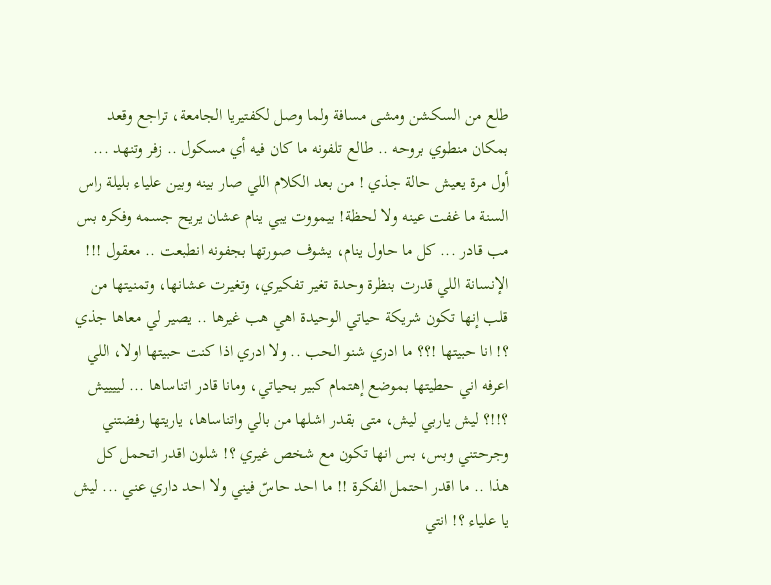طلع من السكشن ومشى مسافة ولما وصل لكفتيريا الجامعة، تراجع وقعد بمكان منطوي بروحه .. طالع تلفونه ما كان فيه أي مسكول .. زفر وتنهد ... أول مرة يعيش حالة جذي ! من بعد الكلام اللي صار بينه وبين علياء بليلة راس السنة ما غفت عينه ولا لحظة! بيمووت يبي ينام عشان يريح جسمه وفكره بس مب قادر ... كل ما حاول ينام، يشوف صورتها بجفونه انطبعت .. معقول !!! الإنسانة اللي قدرت بنظرة وحدة تغير تفكيري، وتغيرت عشانها، وتمنيتها من قلب إنها تكون شريكة حياتي الوحيدة اهي هب غيرها .. يصير لي معاها جذي ؟! انا حبيتها !؟؟ ما ادري شنو الحب .. ولا ادري اذا كنت حبيتها اولا، اللي اعرفه اني حطيتها بموضع إهتمام كبير بحياتي، ومانا قادر اتناساها ... لييييش ؟!!؟ ليش ياربي ليش، متى بقدر اشلها من بالي واتناساها، ياريتها رفضتني وجرحتني وبس، بس انها تكون مع شخص غيري ؟! شلون اقدر اتحمل كل هذا .. ما اقدر احتمل الفكرة !! ما احد حاسّ فيني ولا احد داري عني ... ليش يا علياء ؟! انتي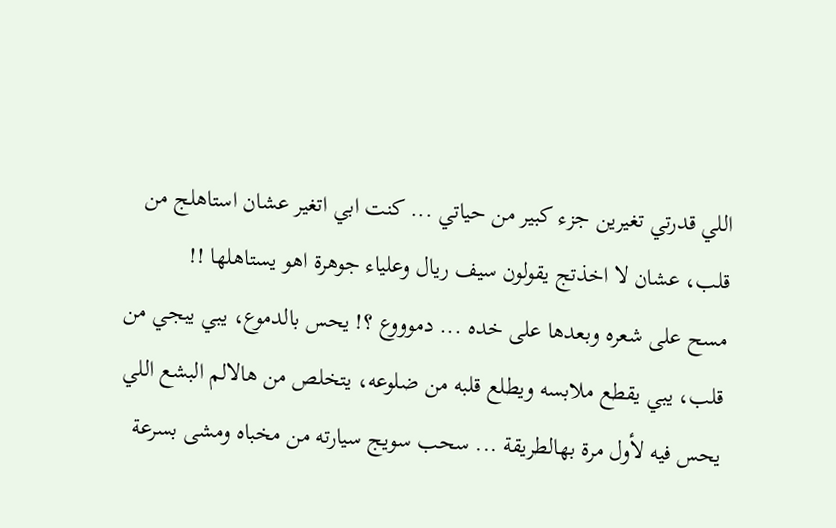اللي قدرتي تغيرين جزء كبير من حياتي ... كنت ابي اتغير عشان استاهلج من قلب، عشان لا اخذتج يقولون سيف ريال وعلياء جوهرة اهو يستاهلها !!
مسح على شعره وبعدها على خده ... دموووع ؟! يحس بالدموع، يبي يبجي من قلب، يبي يقطع ملابسه ويطلع قلبه من ضلوعه، يتخلص من هالالم البشع اللي يحس فيه لأول مرة بهالطريقة ... سحب سويج سيارته من مخباه ومشى بسرعة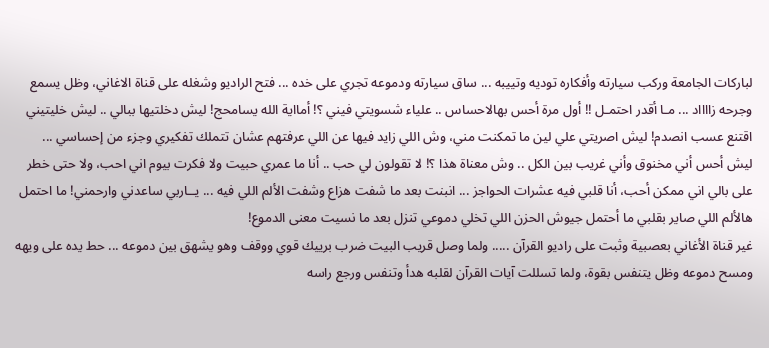لباركات الجامعة وركب سيارته وأفكاره توديه وتييبه ... ساق سيارته ودموعه تجري على خده ... فتح الراديو وشغله على قناة الاغاني، وظل يسمع وجرحه زااااد ... مـا أقدر احتمـل !! أول مرة أحس بهالاحساس .. علياء شسويتي فيني ؟! أمااية الله يسامحج! ليش دخلتيها ببالي .. ليش خليتيني اقتنع عسب انصدم! ليش اصريتي علي لين ما تمكنت مني، وش اللي زايد فيها عن اللي عرفتهم عشان تتملك تفكيري وجزء من إحساسي ... ليش أحس أني مخنوق وأني غريب بين الكل .. وش معناة هذا ؟! لا تقولون لي حب .. أنا ما عمري حبيت ولا فكرت بيوم اني احب، ولا حتى خطر على بالي اني ممكن أحب، أنا قلبي فيه عشرات الحواجز ... انبنت بعد ما شفت هزاع وشفت الألم اللي فيه ... يــاربي ساعدني وارحمني! ما احتمل هالألم اللي صاير بقلبي ما أحتمل جيوش الحزن اللي تخلي دموعي تنزل بعد ما نسيت معنى الدموع!
غير قناة الأغاني بعصبية وثبت على راديو القرآن ..... ولما وصل قريب البيت ضرب برييك قوي ووقف وهو يشهق بين دموعه ... حط يده على ويهه ومسح دموعه وظل يتنفس بقوة، ولما تسللت آيات القرآن لقلبه هدأ وتنفس ورجع راسه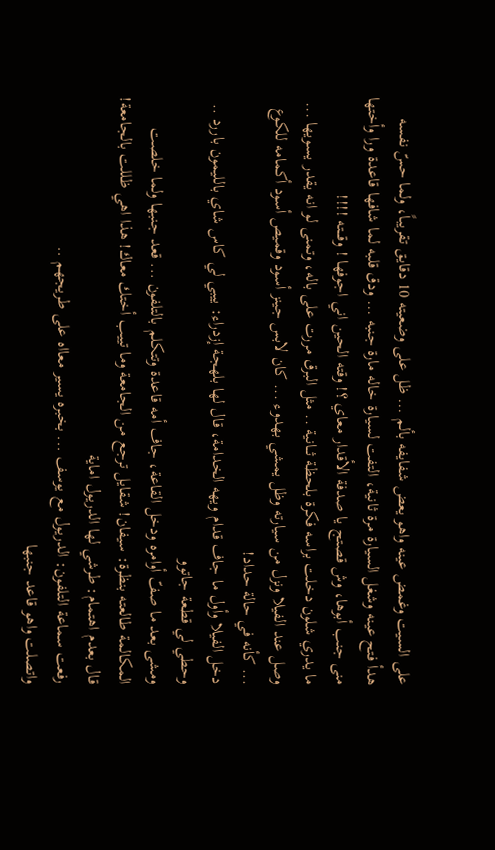على السيت وغمض عينه واهو يعض شفايفه بألم ... ظل على وضعيته 10 دقايق تقريباً، ولما حسّ نفسه هدأ فتح عينه وشغل السيارة مرة ثانية، التفت لسيارة خاله مارة جنبه ... ودق قلبه لما شافها قاعدة ورا وأختها منى جنب أبوها، وش قصتج يا صدفة الأقدار معاي ؟! وقته الحين اني اجوفها ! وقــــته !!!!
ما يدري شلون دخلت براسه فكرة بلحظة ثـــانية .. مثل البرق مررت على باله، وتمنى لو انه يقدر يسويها ... وصل عند الفيلا ونزل من سيارته وظل يمشي بهدوء ... كان لابس جينز أسود وقميص أسود أكمامه للكوع ... كأنه في حالة حداد!
دخل الفيلا وأول ما جاف قدام ويهه الخدامة، قال لها بلهجة إزدراء: ييبي لي كاس شاي بالليمون باررد .. وحطي لي قطعة جاتوو
ومشى بعد ما صفّ أوامره ودخل القاعة، جاف أمه قاعدة وتتكلم بالتلفون ... قعد جنبها ولما خلصت المكالمة طالعته بنظرة: سيفان! شقايل ترجع من الجامعة وما تييب أختك معاك! هذا اهي ظللت بالجامعة!
قال بعدم اهتمام: طرشي لها الدريول اماية
رفعت سماعة التلفون: الدريول مع يوسف ... بخبره يسير معااه على طريجهم ..
واتصلت واهو قاعد جنبها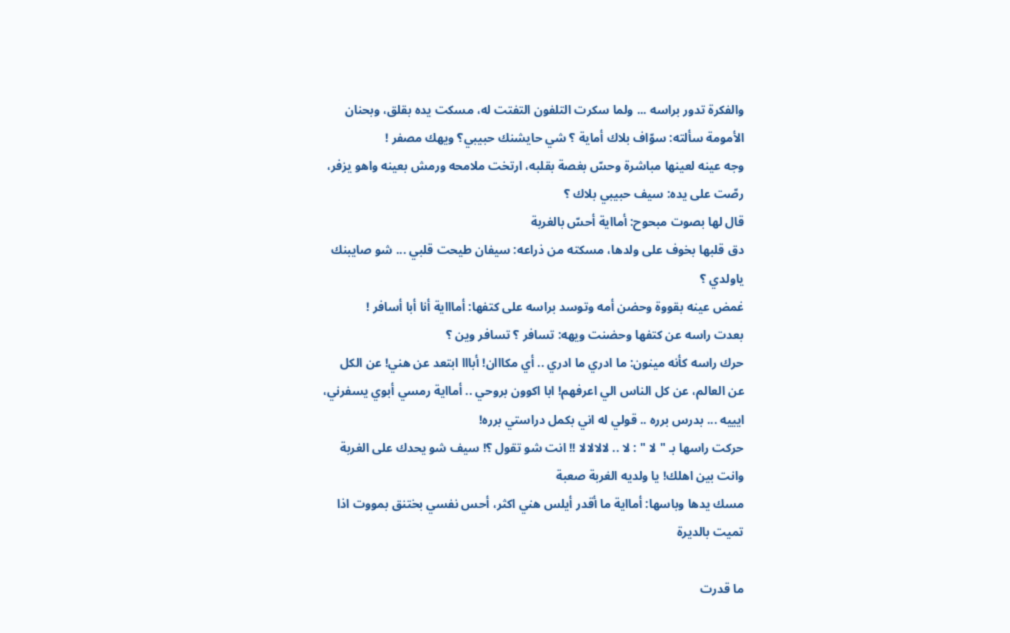والفكرة تدور براسه ... ولما سكرت التلفون التفتت له، مسكت يده بقلق، وبحنان الأمومة سألته: سوّاف بلاك أماية ؟ شي حايشنك حبيبي؟ ويهك مصفر !
وجه عينه لعينها مباشرة وحسّ بغصة بقلبه، ارتخت ملامحه ورمش بعينه واهو يزفر، رصّت على يده: سيف حبيبي بلاك ؟
قال لها بصوت مبحوح: أمااية أحسّ بالغربة
دق قلبها بخوف على ولدها، مسكته من ذراعه: سيفان طيحت قلبي ... شو صايبنك ياولدي ؟
غمض عينه بقووة وحضن أمه وتوسد براسه على كتفها: أماااية أنا أبا أسافر !
بعدت راسه عن كتفها وحضنت ويهه: تسافر ؟ تسافر وين ؟
حرك راسه كأنه مينون: ما ادري ما ادري .. أي مكااان! أبااا ابتعد عن هني! عن الكل عن العالم، عن كل الناس الي اعرفهم! ابا اكوون بروحي .. أمااية رمسي أبوي يسفرني، ايييه ... بدرس برره .. قولي له اني بكمل دراستي برره!
حركت راسها بـ " لا " : لا .. لالالالا !! انت شو تقول ؟! سيف شو يحدك على الغربة وانت بين اهلك! يا ولديه الغربة صعبة
مسك يدها وباسها: أمااية ما أقدر أيلس هني اكثر، أحس نفسي بختنق بمووت اذا تميت بالديرة

ما قدرت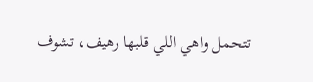تتحمل واهي اللي قلبها رهيف، تشوف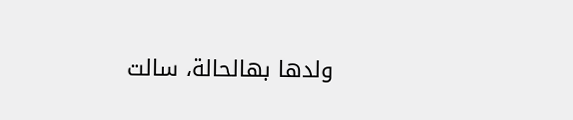ولدها بهالحالة، سالت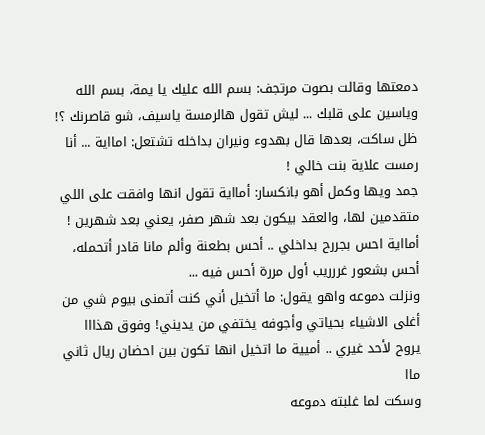دمعتها وقالت بصوت مرتجف: بسم الله عليك يا يمة، بسم الله وياسين على قلبك ... ليش تقول هالرمسة ياسيف، شو قاصرنك ؟!
ظل ساكت، بعدها قال بهدوء ونيران بداخله تشتعل: امااية ... أنا رمست علاية بنت خالي !
جمد ويها وكمل أهو بانكسار: أمااية تقول انها وافقت على اللي متقدمين لها، والعقد بيكون بعد شهر صفر، يعني بعد شهرين ! أمااية احس بجررح بداخلي .. أحس بطعنة وألم مانا قادر أتحمله، أحس بشعور غررريب أول مررة أحس فيه ...
ونزلت دموعه واهو يقول: ما أتخيل أني كنت أتمنى بيوم شي من أغلى الاشياء بحياتي وأجوفه يختفي من يديني! وفوق هذااا يروح لأحد غيري .. أميية ما اتخيل انها تكون بين احضان ريال ثاني ماا
وسكت لما غلبته دموعه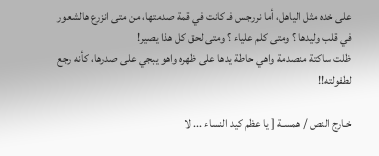على خده مثل الياهل، أما نررجس فـ كانت في قمة صدمتها، من متى انزرع هالشعور في قلب وليدها ؟ ومتى كلم علياء ؟ ومتى لحق كل هذا يصير!
ظلت ساكتة منصدمة واهي حاطة يدها على ظهره واهو يبجي على صدرها، كأنه رجع لطفولته!!

خـارج النص / همسـة [ يا عظم كيد النساء ... لا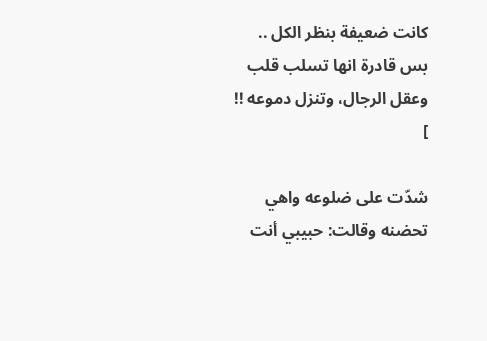كانت ضعيفة بنظر الكل .. بس قادرة انها تسلب قلب وعقل الرجال، وتنزل دموعه !! ]

شدّت على ضلوعه واهي تحضنه وقالت: حبيبي أنت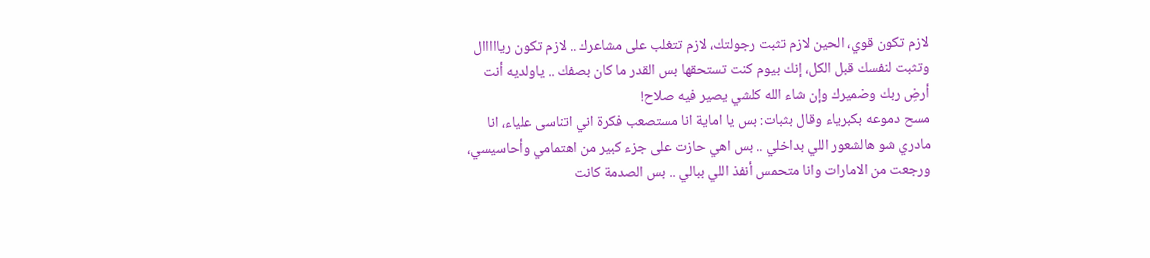لازم تكون قوي، الحين لازم تثبت رجولتك، لازم تتغلب على مشاعرك .. لازم تكون ريااااال وتثبت لنفسك قبل الكل، إنك بيوم كنت تستحقها بس القدر ما كان بصفك .. ياولديه أنت أرضِ ربك وضميرك وإن شاء الله كلشي يصير فيه صلاح!
مسح دموعه بكبرياء وقال بثبات: بس يا اماية انا مستصعب فكرة اني اتناسى علياء، انا مادري شو هالشعور اللي بداخلي .. بس اهي حازت على جزء كبير من اهتمامي وأحاسيسي، ورجعت من الامارات وانا متحمس أنفذ اللي ببالي .. بس الصدمة كانت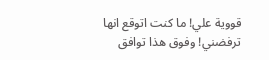قووية علي! ما كنت اتوقع انها ترفضني! وفوق هذا توافق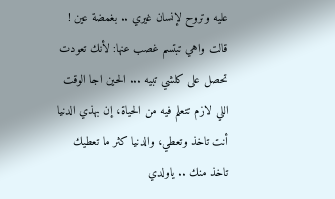عليه وتروح لإنسان غيري .. بغمضة عين !
قالت واهي تبتسم غصب عنها: لأنك تعودت تحصل على كلشي تبيه ... الحين اجا الوقت اللي لازم تتعلم فيه من الحياة، إن بهذي الدنيا أنت تاخذ وتعطي، والدنيا كثر ما تعطيك تاخذ منك .. ياولدي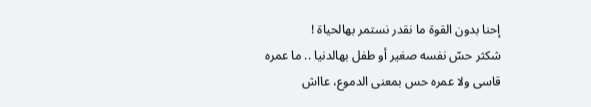إحنا بدون القوة ما نقدر نستمر بهالحياة !
شكثر حسّ نفسه صغير أو طفل بهالدنيا .. ما عمره قاسى ولا عمره حس بمعنى الدموع، عااش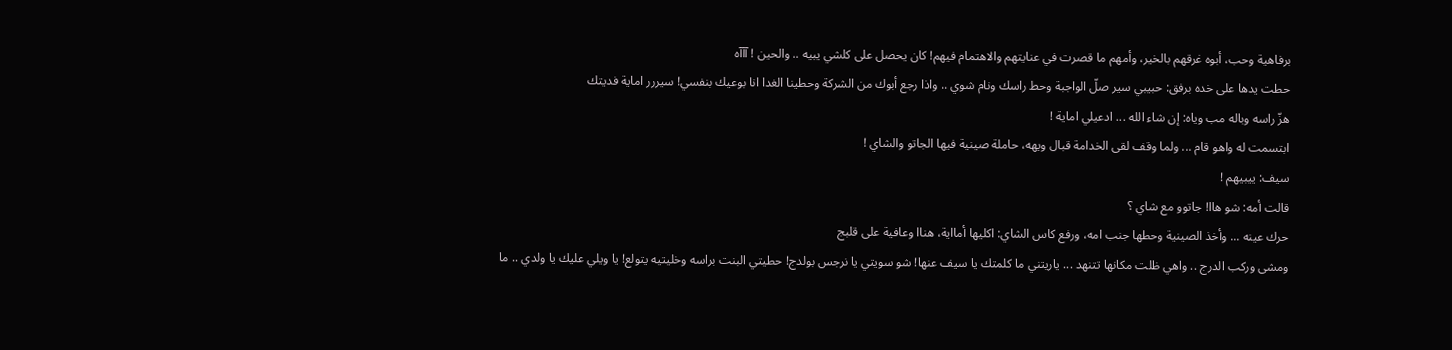برفاهية وحب، أبوه غرقهم بالخير، وأمهم ما قصرت في عنايتهم والاهتمام فيهم! كان يحصل على كلشي يبيه .. والحين ! آآآه
حطت يدها على خده برفق: حبيبي سير صلّ الواجبة وحط راسك ونام شوي .. واذا رجع أبوك من الشركة وحطينا الغدا انا بوعيك بنفسي! سيررر اماية فديتك
هزّ راسه وباله مب وياه: إن شاء الله ... ادعيلي اماية !
ابتسمت له واهو قام ... ولما وقف لقى الخدامة قبال ويهه، حاملة صينية فيها الجاتو والشاي !
سيف: ييبيهم !
قالت أمه: شو هاا! جاتوو مع شاي ؟
حرك عينه ... وأخذ الصينية وحطها جنب امه، ورفع كاس الشاي: اكليها أمااية، هناا وعافية على قلبج
ومشى وركب الدرج .. واهي ظلت مكانها تتنهد ... ياريتني ما كلمتك يا سيف عنها! شو سويتي يا نرجس بولدج! حطيتي البنت براسه وخليتيه يتولع! يا ويلي عليك يا ولدي .. ما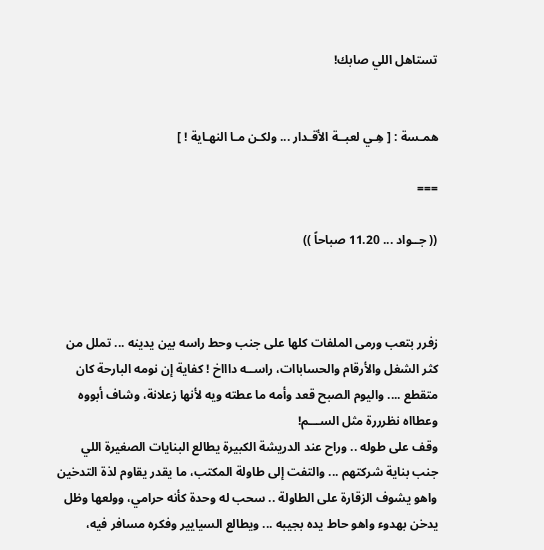تستاهل اللي صابك!


همـسة : [ هِـي لعبــة الأقـدار ... ولكـن مـا النهـاية ! ]

===

(( جــواد ... 11.20 صباحاً ))



زفرر بتعب ورمى الملفات كلها على جنب وحط راسه بين يدينه ... تملل من كثر الشغل والأرقام والحساباات، راســه داااخ ! كفاية إن نومه البارحة كان متقطع .... واليوم الصبح قعد وأمه ما عطته ويه لأنها زعلانة، وشاف أبووه وعطااه نظرررة مثل الســـم!
وقف على طوله .. وراح عند الدريشة الكبيرة يطالع البنايات الصغيرة اللي جنب بناية شركتهم ... والتفت إلى طاولة المكتب، ما يقدر يقاوم لذة التدخين واهو يشوف الزقارة على الطاولة .. سحب له وحدة كأنه حرامي، وولعها وظل يدخن بهدوء واهو حاط يده بجيبه ... ويطالع السيايير وفكره مسافر فيه،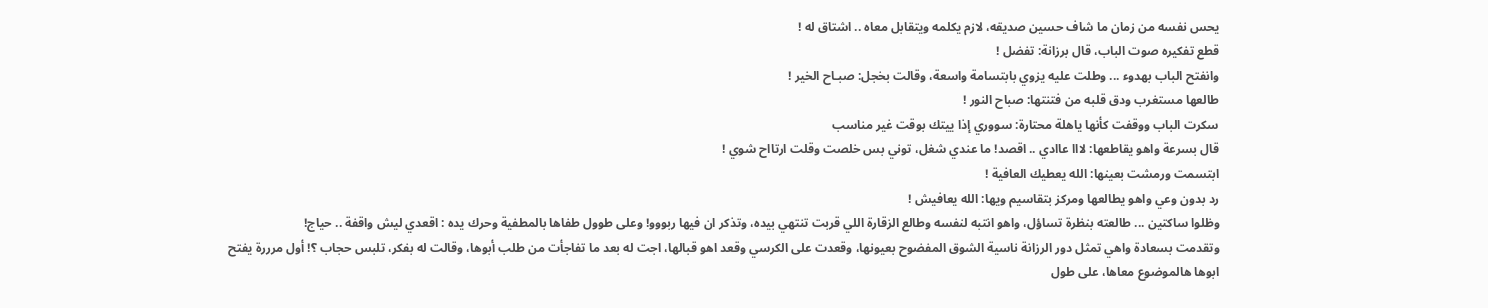يحس نفسه من زمان ما شاف حسين صديقه، لازم يكلمه ويتقابل معاه .. اشتاق له !
قطع تفكيره صوت الباب، قال برزانة: تفضل !
وانفتح الباب بهدوء ... وطلت عليه يزوي بابتسامة واسعة، وقالت بخجل: صبـاح الخير !
طالعها مستغرب ودق قلبه من فتنتها: صباح النور !
سكرت الباب ووقفت كأنها ياهلة محتارة: سووري إذا ييتك بوقت غير مناسب
قال بسرعة واهو يقاطعها: لااا عاادي .. اقصد! ما عندي شغل، توني بس خلصت وقلت ارتااح شوي !
ابتسمت ورمشت بعينها: الله يعطيك العافية !
رد بدون وعي واهو يطالعها ومركز بتقاسيم ويها: الله يعافيش !
وظلوا ساكتين ... طالعته بنظرة تساؤل، واهو انتبه لنفسه وطالع الزقارة اللي قربت تنتهي بيده، وتذكر ان فيها ربووو! وعلى طوول طفاها بالمطفية وحرك يده : اقعدي ليش واقفة .. حياج!
وتقدمت بسعادة واهي تمثل دور الرزانة ناسية الشوق المفضوح بعيونها، وقعدت على الكرسي وقعد اهو قبالها، اجت له بعد ما تفاجأت من طلب أبوها، وقالت له بفكر، تلبس حجاب ؟! أول مرررة يفتح ابوها هالموضوع معاها، على طول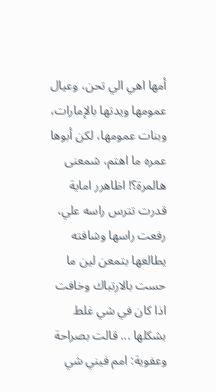أمها اهي الي تحن، وعيال عمومها ويدتها بالإمارات، وبنات عمومها، لكن أبوها عمره ما اهتم، شمعنى هالمرة؟! اظاهرر اماية قدرت تترس راسه علي، رفعت راسها وشافته يطالعها بتمعن لين ما حست بالارتباك وخافت اذا كان في شي غلط بشكلها ... قالت بصراحة وعفوية: امم فيني شي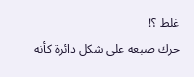غلط ؟!
حرك صبعه على شكل دائرة كأنه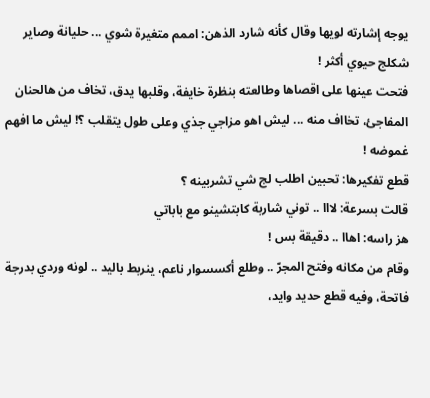يوجه إشارته لويها وقال كأنه شارد الذهن: اممم متغيرة شوي ... حليانة وصاير شكلج حيوي أكثر !
فتحت عينها على اقصاها وطالعته بنظرة خايفة، وقلبها يدق، تخاف من هالحنان المفاجئ، تخااف منه ... ليش اهو مزاجي جذي وعلى طول يتقلب ؟! ليش ما افهم غموضه !
قطع تفكيرها: تحبين اطلب لج شي تشربينه ؟
قالت بسرعة: لااا .. توني شاربة كابتشينو مع باباتي
هز راسه: اهاا .. دقيقة بس !
وقام من مكانه وفتح المجرّ .. وطلع أكسسوار ناعم، ينربط باليد .. لونه وردي بدرجة فاتحة، وفيه قطع حديد وايد،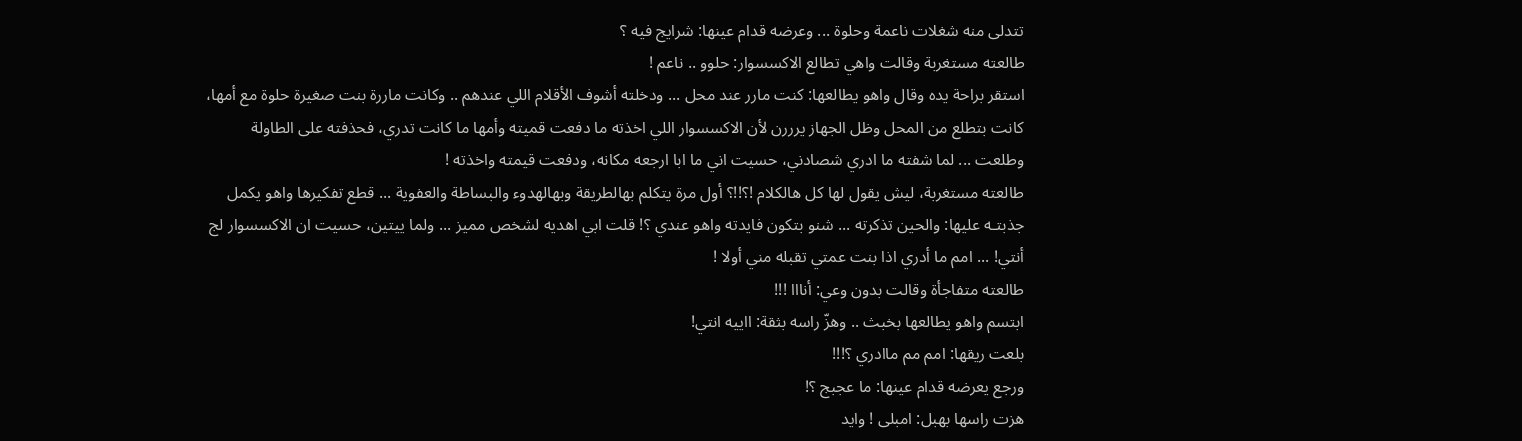تتدلى منه شغلات ناعمة وحلوة ... وعرضه قدام عينها: شرايج فيه ؟
طالعته مستغربة وقالت واهي تطالع الاكسسوار: حلوو .. ناعم !
استقر براحة يده وقال واهو يطالعها: كنت مارر عند محل ... ودخلته أشوف الأقلام اللي عندهم .. وكانت ماررة بنت صغيرة حلوة مع أمها، كانت بتطلع من المحل وظل الجهاز يرررن لأن الاكسسوار اللي اخذته ما دفعت قميته وأمها ما كانت تدري، فحذفته على الطاولة وطلعت ... لما شفته ما ادري شصادني، حسيت اني ما ابا ارجعه مكانه، ودفعت قيمته واخذته !
طالعته مستغربة، ليش يقول لها كل هالكلام !؟!!؟ أول مرة يتكلم بهالطريقة وبهالهدوء والبساطة والعفوية ... قطع تفكيرها واهو يكمل جذبتـه عليها: والحين تذكرته ... شنو بتكون فايدته واهو عندي ؟! قلت ابي اهديه لشخص مميز ... ولما ييتين، حسيت ان الاكسسوار لج أنتي! ... امم ما أدري اذا بنت عمتي تقبله مني أولا !
طالعته متفاجأة وقالت بدون وعي: أنااا !!!
ابتسم واهو يطالعها بخبث .. وهزّ راسه بثقة: ااييه انتي!
بلعت ريقها: امم مم ماادري ؟!!!
ورجع يعرضه قدام عينها: ما عجبج ؟!
هزت راسها بهبل: امبلى ! وايد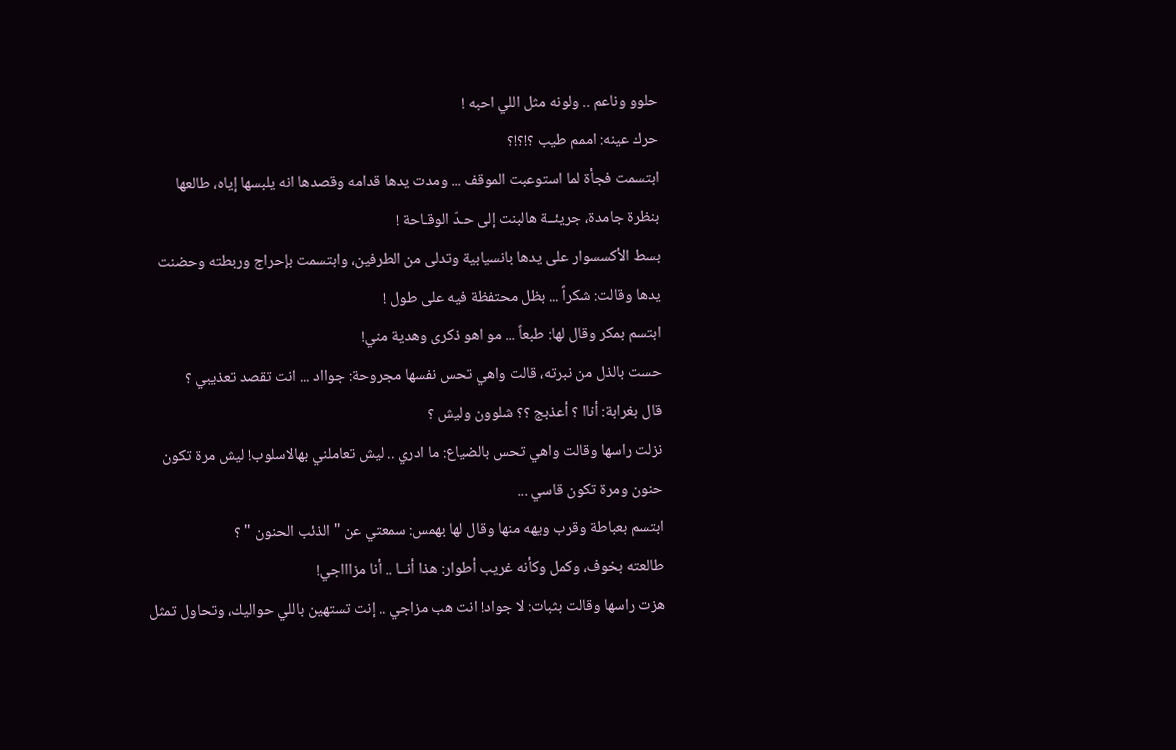حلوو وناعم .. ولونه مثل اللي احبه !
حرك عينه: اممم طيب ؟!؟!؟
ابتسمت فجأة لما استوعبت الموقف ... ومدت يدها قدامه وقصدها انه يلبسها إياه، طالعها بنظرة جامدة، جريئــة هالبنت إلى حـدّ الوقـاحة !
بسط الأكسسوار على يدها بانسيابية وتدلى من الطرفين، وابتسمت بإحراج وربطته وحضنت يدها وقالت: شكراً ... بظل محتفظة فيه على طول !
ابتسم بمكر وقال لها: طبعاً ... مو اهو ذكرى وهدية مني!
حست بالذل من نبرته، قالت واهي تحس نفسها مجروحة: جوااد ... انت تقصد تعذيبي ؟
قال بغرابة: أناا ؟ أعذبج ؟؟ شلوون وليش ؟
نزلت راسها وقالت واهي تحس بالضياع: ما ادري .. ليش تعاملني بهالاسلوب! ليش مرة تكون حنون ومرة تكون قاسي ...
ابتسم بعباطة وقرب ويهه منها وقال لها بهمس: سمعتي عن " الذئب الحنون " ؟
طالعته بخوف، وكمل وكأنه غريب أطوار: هذا أنــا .. أنا مزاااجي!
هزت راسها وقالت بثبات: لا جواد! انت هب مزاجي .. إنت تستهين باللي حواليك، وتحاول تمثل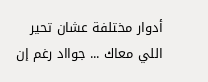أدوار مختلفة عشان تحير اللي معاك ... جوااد رغم إن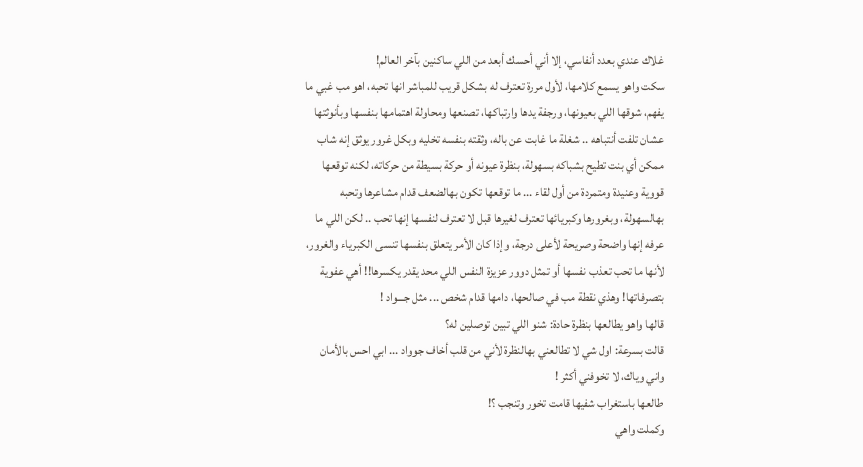غلاك عندي بعدد أنفاسي، إلا أني أحسك أبعد من اللي ساكنين بآخر العالم!
سكت واهو يسمع كلامها، لأول مررة تعترف له بشكل قريب للمباشر انها تحبه، اهو مب غبي ما يفهم، شوقها اللي بعيونها، ورجفة يدها وارتباكها، تصنعها ومحاولة اهتمامها بنفسها وبأنوثتها عشان تلفت أنتباهه .. شغلة ما غابت عن باله، وثقته بنفسه تخليه وبكل غرور يوثق إنه شاب ممكن أي بنت تطيح بشباكه بسهولة، بنظرة عيونه أو حركة بسيطة من حركاته، لكنه توقعها قووية وعنيدة ومتمردة من أول لقاء ... ما توقعها تكون بهالضعف قدام مشاعرها وتحبه بهالسهولة، وبغرورها وكبريائها تعترف لغيرها قبل لا تعترف لنفسها إنها تحب .. لكن اللي ما عرفه إنها واضحة وصريحة لأعلى درجة، وإذا كان الأمر يتعلق بنفسها تنسى الكبرياء والغرور، لأنها ما تحب تعذب نفسها أو تمثل دوور عزيزة النفس اللي محد يقدر يكسرها!! أهي عفوية بتصرفاتها! وهذي نقطة مب في صالحها، دامها قدام شخص ... مثل جـــواد !
قالها واهو يطالعها بنظرة حادة: شنو اللي تبين توصلين له؟
قالت بسرعة: اول شي لا تطالعني بهالنظرة لأني من قلب أخاف جوواد ... ابي احس بالأمان واني وياك، لا تخوفني أكثر !
طالعها باستغراب شفيها قامت تخور وتنجب ؟!
وكملت واهي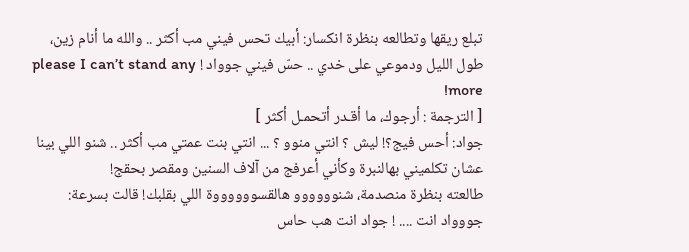تبلع ريقها وتطالعه بنظرة انكسار: أبيك تحس فيني مب أكثر .. والله ما أنام زين، طول الليل ودموعي على خدي .. حسّ فيني جوواد ! please I can’t stand any more!
[ الترجمة : أرجوك، ما أقـدر أتحمـل أكثر ]
جواد: أحس فيج؟! ليش ؟ انتي منوو ؟ ... انتي بنت عمتي مب أكثر .. شنو اللي بينا عشان تكلميني بهالنبرة وكأني أعرفج من آلاف السنين ومقصر بحقج!
طالعته بنظرة منصدمة، شنوووووو هالقسووووووة اللي بقلبك! قالت بسرعة: جووواد انت .... ! جواد انت هب حاس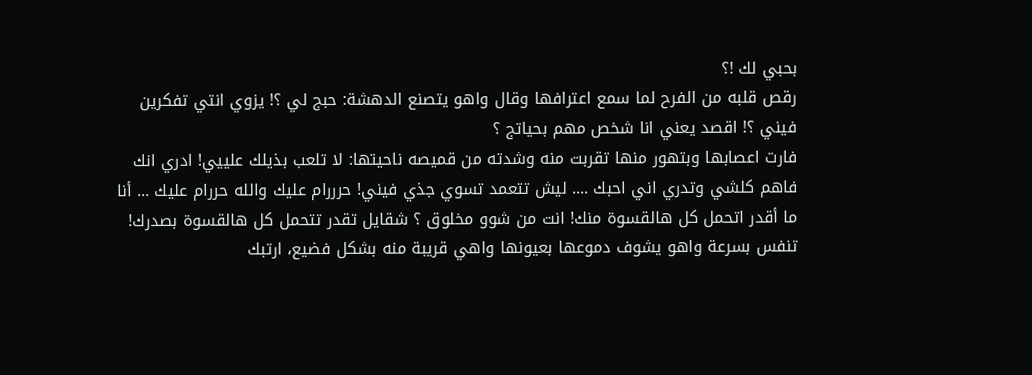بحبي لك !؟
رقص قلبه من الفرح لما سمع اعترافها وقال واهو يتصنع الدهشة: حبج لي ؟! يزوي انتي تفكرين فيني ؟! اقصد يعني انا شخص مهم بحياتج ؟
فارت اعصابها وبتهور منها تقربت منه وشدته من قميصه ناحيتها: لا تلعب بذيلك علييي! ادري انك فاهم كلشي وتدري اني احبك .... ليش تتعمد تسوي جذي فيني! حرررام عليك والله حررام عليك ... أنا ما أقدر اتحمل كل هالقسوة منك! انت من شوو مخلوق ؟ شقايل تقدر تتحمل كل هالقسوة بصدرك!
تنفس بسرعة واهو يشوف دموعها بعيونها واهي قريبة منه بشكل فضيع، ارتبك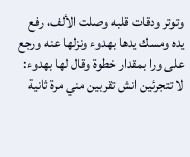وتوتر ودقات قلبه وصلت الألف، رفع يده ومسك يدها بهدوء ونزلها عنه ورجع على ورا بمقدار خطوة وقال لها بهدوء: لا تتجرئين انش تقربين مني مرة ثانية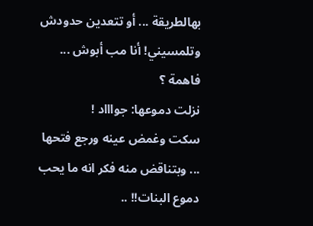بهالطريقة ... أو تتعدين حدودش وتلمسيني! أنا مب أبوش ... فاهمة ؟
نزلت دموعها: جواااد !
سكت وغمض عينه ورجع فتحها ... وبتناقض منه فكر انه ما يحب دموع البنات!! ..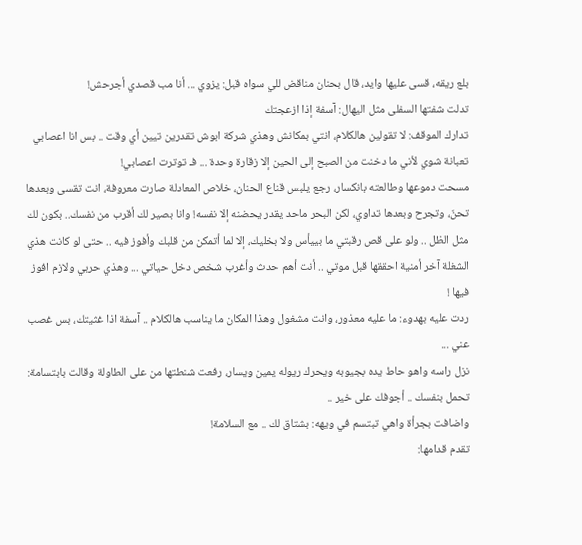بلع ريقه، قسى عليها وايد، قال بحنان مناقض للي سواه قبل: يزوي ... أنا مب قصدي أجرحش!
تدلت شفتها السفلى مثل اليهال: آسفة إذا ازعجتك
تدارك الموقف: لا تقولين هالكلام، انتي بمكانش وهذي شركة ابوش تقدرين تيين أي وقت .. بس انا اعصابي تعبانة شوي لأني ما دخنت من الصبح إلى الحين إلا زقارة وحدة ... فـ توترت اعصابي!
مسحت دموعها وطالعته بانكسار، رجع يلبس قناع الحنان، خلاص المعادلة صارت معروفة، انت تقسى وبعدها تحنّ، وتجرح وبعدها تداوي، لكن البحر ماحد يقدر يحضنه إلا نفسه! وانا بصير لك أقرب من نفسك.. بكون لك مثل الظل .. ولو على قص رقبتي ما بييأس ولا بخليك، إلا لما أتمكن من قلبك وأفوز فيه .. حتى لو كانت هذي الشغلة آخر أمنية احققها قبل موتي .. أنت أهم حدث وأغرب شخص دخل حياتي ... وهذي حربي ولازم افوز فيها !
ردت عليه بهدوء: ما عليه معذور، وانت مشغول وهذا المكان ما يناسب هالكلام .. آسفة اذا غثيتك، بس غصب عني ...
نزل راسه واهو حاط يده بجيوبه ويحرك ريوله يمين ويسار، رفعت شنطتها من على الطاولة وقالت بابتسامة: تحمل بنفسك .. أجوفك على خير ..
واضافت بجرأة واهي تبتسم في ويهه: بشتاق لك .. مع السلامة!
تقدم قدامها: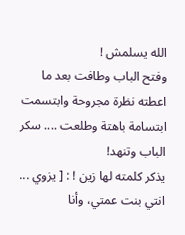الله يسلمش !
وفتح الباب وطافت بعد ما اعطته نظرة مجروحة وابتسمت ابتسامة باهتة وطلعت .... سكر الباب وتنهد!
يذكر كلمته لها زين ! : [ يزوي ... انتي بنت عمتي، وأنا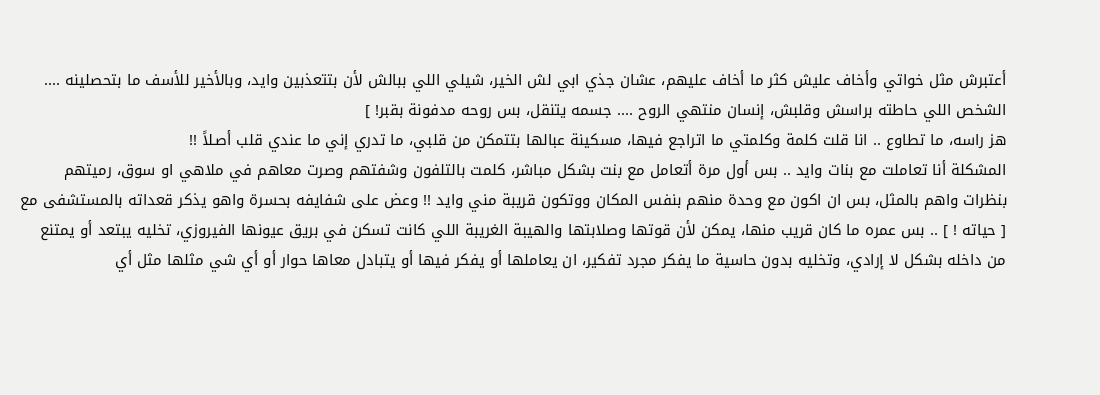أعتبرش مثل خواتي وأخاف عليش كثر ما أخاف عليهم، عشان جذي ابي لش الخير، شيلي اللي ببالش لأن بتتعذبين وايد، وبالأخير للأسف ما بتحصلينه .... الشخص اللي حاطته براسش وقلبش، إنسان منتهي الروح .... جسمه يتنقل، بس روحه مدفونة بقبر! ]
هز راسه، ما تطاوع .. انا قلت كلمة وكلمتي ما اتراجع فيها، مسكينة عبالها بتتمكن من قلبي، ما تدري إني ما عندي قلب أصـلاً !!
المشكلة أنا تعاملت مع بنات وايد .. بس أول مرة أتعامل مع بنت بشكل مباشر، كلمت بالتلفون وشفتهم وصرت معاهم في ملاهي او سوق، رميتهم بنظرات واهم بالمثل، بس ان اكون مع وحدة منهم بنفس المكان ووتكون قريبة مني وايد !! وعض على شفايفه بحسرة واهو يذكر قعداته بالمستشفى مع [ حياته ! ] .. بس عمره ما كان قريب منها، يمكن لأن قوتها وصلابتها والهيبة الغريبة اللي كانت تسكن في بريق عيونها الفيروزي، تخليه يبتعد أو يمتنع من داخله بشكل لا إرادي، وتخليه بدون حاسية ما يفكر مجرد تفكير، ان يعاملها أو يفكر فيها أو يتبادل معاها حوار أو أي شي مثلها مثل أي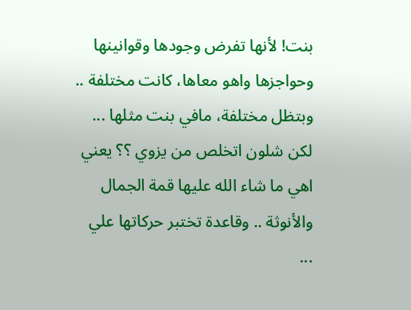بنت! لأنها تفرض وجودها وقوانينها وحواجزها واهو معاها، كانت مختلفة .. وبتظل مختلفة، مافي بنت مثلها ... لكن شلون اتخلص من يزوي ؟؟ يعني اهي ما شاء الله عليها قمة الجمال والأنوثة .. وقاعدة تختبر حركاتها علي ...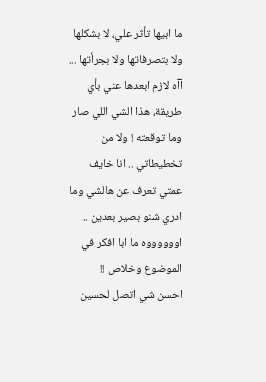ما ابيها تأثر علي، لا بشكلها ولا بتصرفاتها ولا بجرأتها ... آآه لازم ابعدها عني بأي طريقة، هذا الشي اللي صار وما توقعته ! ولا من تخطيطاتي .. انا خايف عمتي تعرف عن هالشي وما ادري شنو بصير بعدين .. اووووووه ما ابا افكر في الموضوع وخلاص !!
احسن شي اتصل لحسين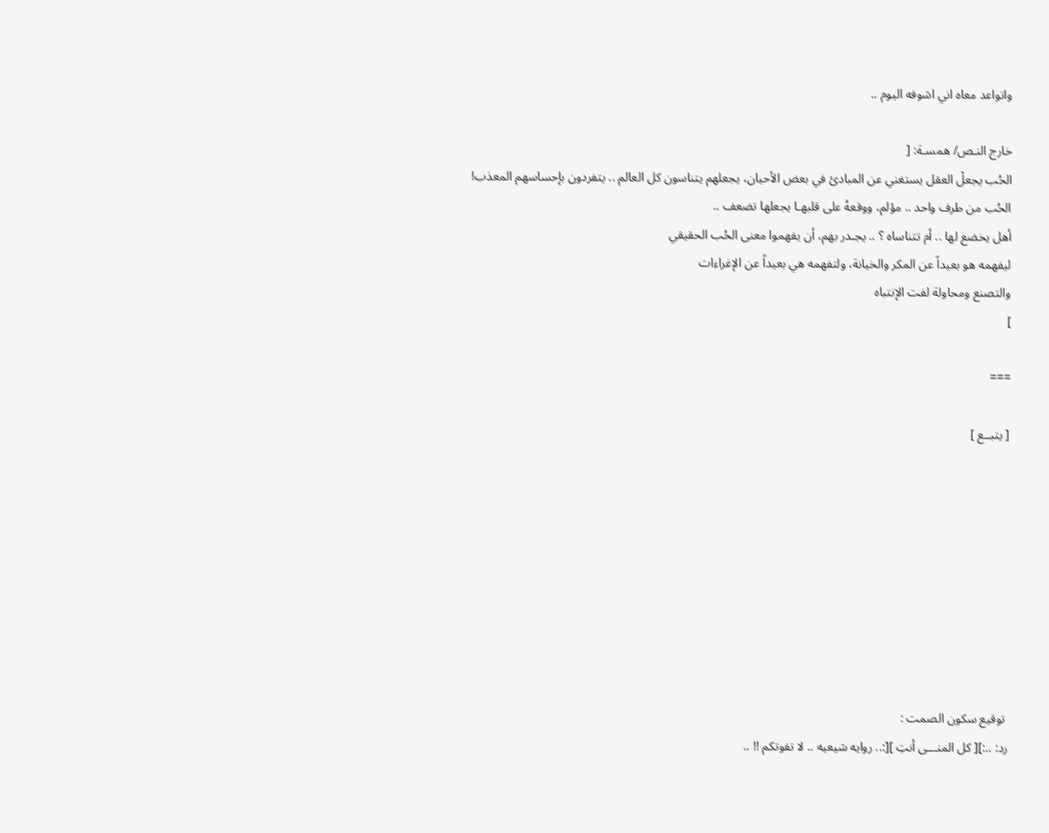واتواعد معاه اني اشوفه اليوم ..

خارج النـص/ همسـة: [
الحُب يجعلْ العقل يستغني عن المبادئ في بعض الأحيان، يجعلهم يتناسون كل العالم .. يتفردون بإحساسهم المعذب!
الحُب من طرف واحد .. مؤلم، ووقعهُ على قلبهـا يجعلها تضعف ..
أهل يخضع لها .. أم تتناساه ؟ .. يجـدر بهم، أن يفهموا معنى الحُب الحقيقي
ليفهمه هو بعيداً عن المكر والخيانة، ولتفهمه هي بعيداً عن الإغراءات
والتصنع ومحاولة لفت الإنتباه
]

===

[ يتبــع ]









 توقيع سكون الصمت :
رد: ..:][ كل المنـــى أنتِ ][:.. روايه شيعيه .. لا تفوتكم !! ..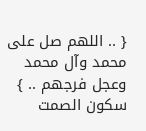{ .. اللهم صل على محمد وآل محمد وعجل فرجهم .. }
سكون الصمت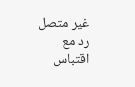غير متصل   رد مع اقتباس